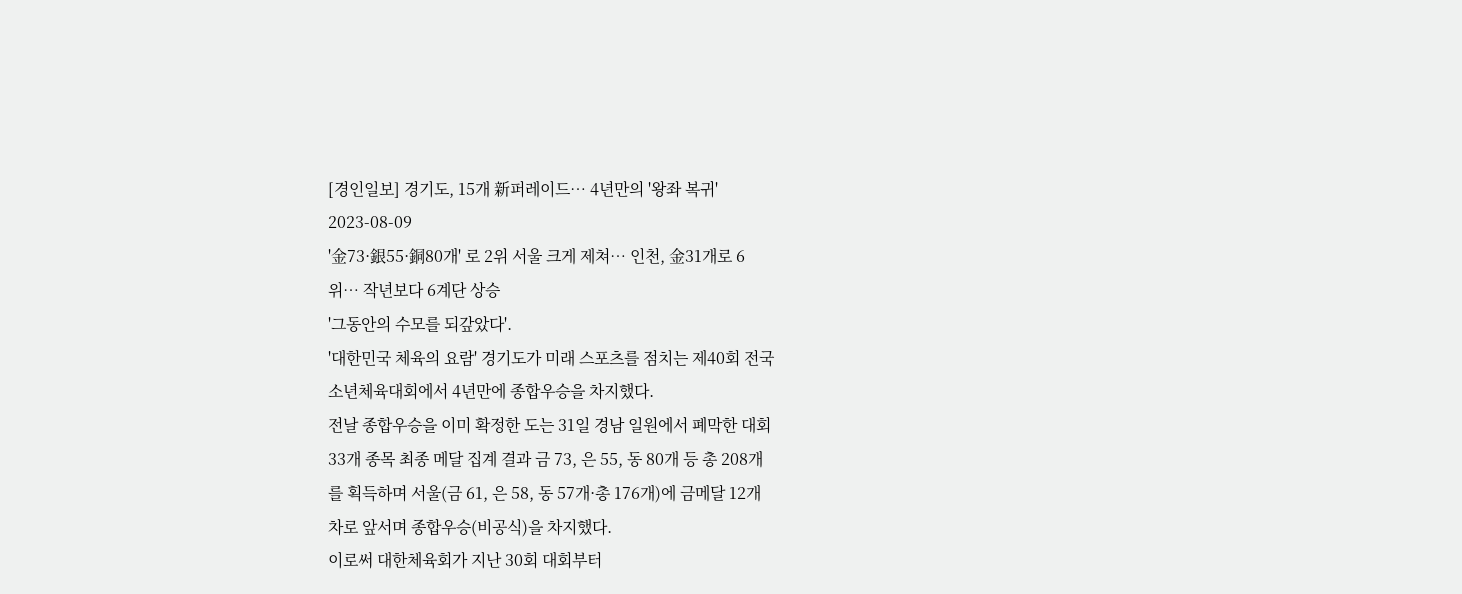[경인일보] 경기도, 15개 新퍼레이드… 4년만의 '왕좌 복귀'
2023-08-09
'金73·銀55·銅80개' 로 2위 서울 크게 제쳐… 인천, 金31개로 6
위… 작년보다 6계단 상승
'그동안의 수모를 되갚았다'.
'대한민국 체육의 요람' 경기도가 미래 스포츠를 점치는 제40회 전국
소년체육대회에서 4년만에 종합우승을 차지했다.
전날 종합우승을 이미 확정한 도는 31일 경남 일원에서 폐막한 대회
33개 종목 최종 메달 집계 결과 금 73, 은 55, 동 80개 등 총 208개
를 획득하며 서울(금 61, 은 58, 동 57개·총 176개)에 금메달 12개
차로 앞서며 종합우승(비공식)을 차지했다.
이로써 대한체육회가 지난 30회 대회부터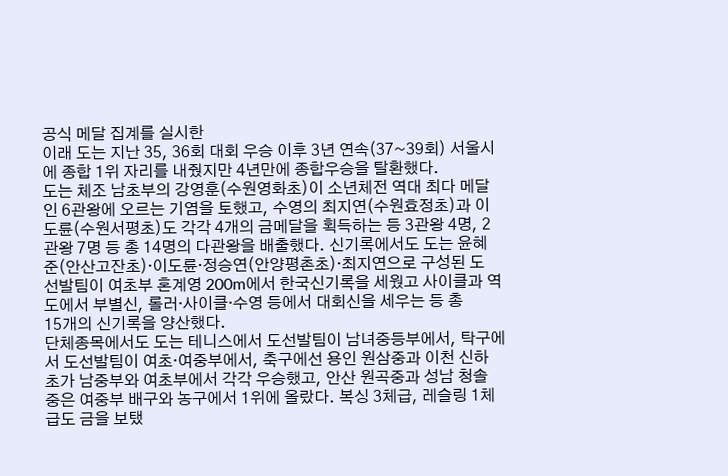공식 메달 집계를 실시한
이래 도는 지난 35, 36회 대회 우승 이후 3년 연속(37~39회) 서울시
에 종합 1위 자리를 내줬지만 4년만에 종합우승을 탈환했다.
도는 체조 남초부의 강영훈(수원영화초)이 소년체전 역대 최다 메달
인 6관왕에 오르는 기염을 토했고, 수영의 최지연(수원효정초)과 이
도륜(수원서평초)도 각각 4개의 금메달을 획득하는 등 3관왕 4명, 2
관왕 7명 등 총 14명의 다관왕을 배출했다. 신기록에서도 도는 윤혜
준(안산고잔초)·이도륜·정승연(안양평촌초)·최지연으로 구성된 도
선발팀이 여초부 혼계영 200m에서 한국신기록을 세웠고 사이클과 역
도에서 부별신, 롤러·사이클·수영 등에서 대회신을 세우는 등 총
15개의 신기록을 양산했다.
단체종목에서도 도는 테니스에서 도선발팀이 남녀중등부에서, 탁구에
서 도선발팀이 여초·여중부에서, 축구에선 용인 원삼중과 이천 신하
초가 남중부와 여초부에서 각각 우승했고, 안산 원곡중과 성남 청솔
중은 여중부 배구와 농구에서 1위에 올랐다. 복싱 3체급, 레슬링 1체
급도 금을 보탰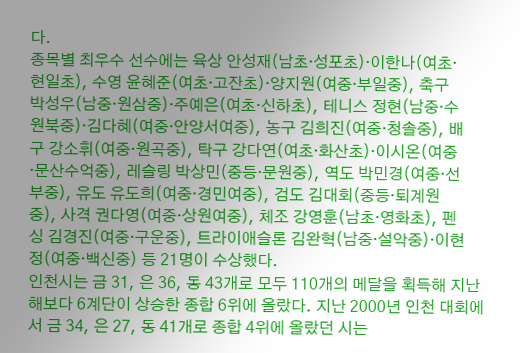다.
종목별 최우수 선수에는 육상 안성재(남초·성포초)·이한나(여초·
현일초), 수영 윤혜준(여초·고잔초)·양지원(여중·부일중), 축구
박성우(남중·원삼중)·주예은(여초·신하초), 테니스 정현(남중·수
원북중)·김다혜(여중·안양서여중), 농구 김희진(여중·청솔중), 배
구 강소휘(여중·원곡중), 탁구 강다연(여초·화산초)·이시온(여중
·문산수억중), 레슬링 박상민(중등·문원중), 역도 박민경(여중·선
부중), 유도 유도희(여중·경민여중), 검도 김대회(중등·퇴계원
중), 사격 권다영(여중·상원여중), 체조 강영훈(남초·영화초), 펜
싱 김경진(여중·구운중), 트라이애슬론 김완혁(남중·설악중)·이현
정(여중·백신중) 등 21명이 수상했다.
인천시는 금 31, 은 36, 동 43개로 모두 110개의 메달을 획득해 지난
해보다 6계단이 상승한 종합 6위에 올랐다. 지난 2000년 인천 대회에
서 금 34, 은 27, 동 41개로 종합 4위에 올랐던 시는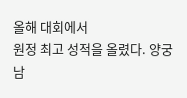올해 대회에서
원정 최고 성적을 올렸다. 양궁 남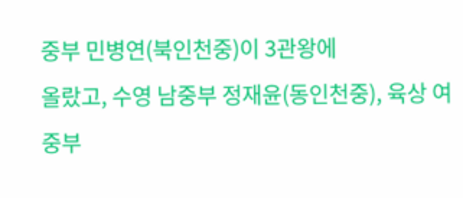중부 민병연(북인천중)이 3관왕에
올랐고, 수영 남중부 정재윤(동인천중), 육상 여중부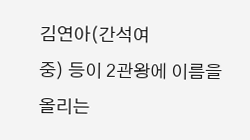김연아(간석여
중) 등이 2관왕에 이름을 올리는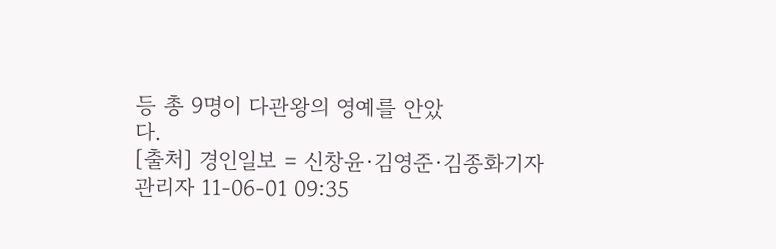등 총 9명이 다관왕의 영예를 안았
다.
[출처] 경인일보 = 신창윤·김영준·김종화기자
관리자 11-06-01 09:35